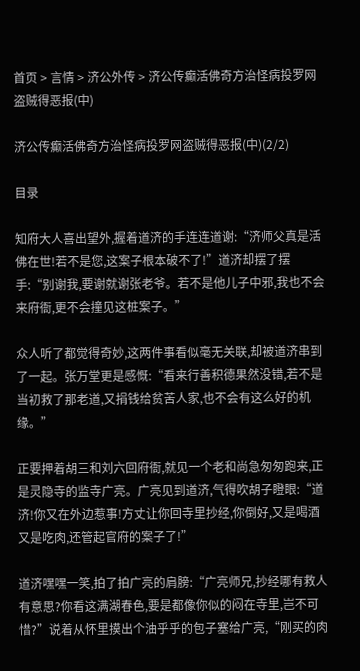首页 > 言情 > 济公外传 > 济公传癫活佛奇方治怪病投罗网盗贼得恶报(中)

济公传癫活佛奇方治怪病投罗网盗贼得恶报(中)(2/2)

目录

知府大人喜出望外,握着道济的手连连道谢:“济师父真是活佛在世!若不是您,这案子根本破不了!”道济却摆了摆手:“别谢我,要谢就谢张老爷。若不是他儿子中邪,我也不会来府衙,更不会撞见这桩案子。”

众人听了都觉得奇妙,这两件事看似毫无关联,却被道济串到了一起。张万堂更是感慨:“看来行善积德果然没错,若不是当初救了那老道,又捐钱给贫苦人家,也不会有这么好的机缘。”

正要押着胡三和刘六回府衙,就见一个老和尚急匆匆跑来,正是灵隐寺的监寺广亮。广亮见到道济,气得吹胡子瞪眼:“道济!你又在外边惹事!方丈让你回寺里抄经,你倒好,又是喝酒又是吃肉,还管起官府的案子了!”

道济嘿嘿一笑,拍了拍广亮的肩膀:“广亮师兄,抄经哪有救人有意思?你看这满湖春色,要是都像你似的闷在寺里,岂不可惜?”说着从怀里摸出个油乎乎的包子塞给广亮,“刚买的肉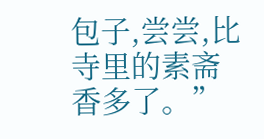包子,尝尝,比寺里的素斋香多了。”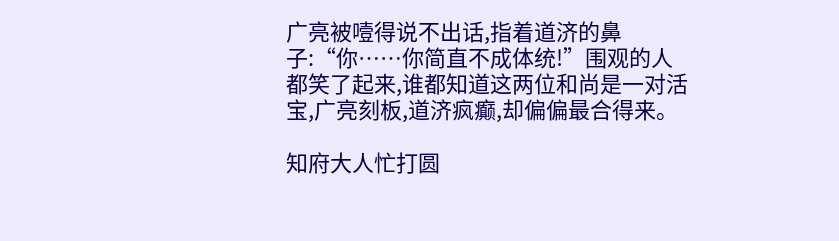广亮被噎得说不出话,指着道济的鼻子:“你……你简直不成体统!”围观的人都笑了起来,谁都知道这两位和尚是一对活宝,广亮刻板,道济疯癫,却偏偏最合得来。

知府大人忙打圆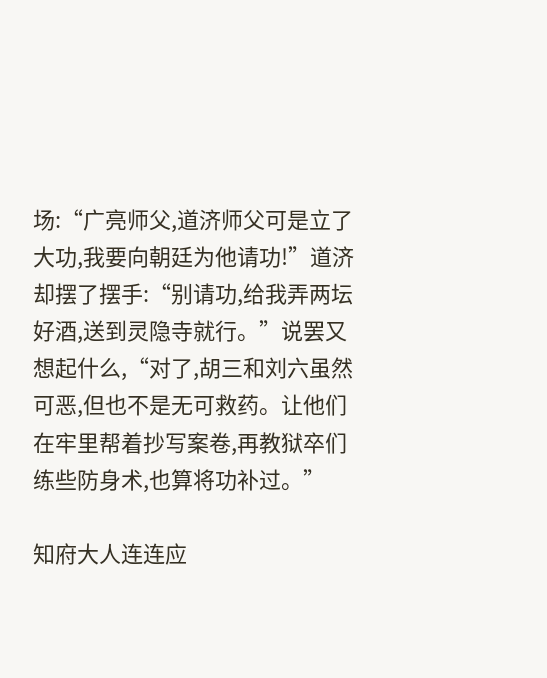场:“广亮师父,道济师父可是立了大功,我要向朝廷为他请功!”道济却摆了摆手:“别请功,给我弄两坛好酒,送到灵隐寺就行。”说罢又想起什么,“对了,胡三和刘六虽然可恶,但也不是无可救药。让他们在牢里帮着抄写案卷,再教狱卒们练些防身术,也算将功补过。”

知府大人连连应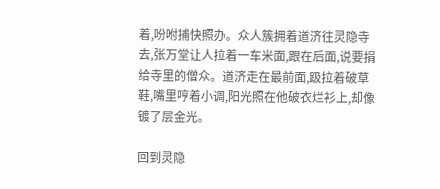着,吩咐捕快照办。众人簇拥着道济往灵隐寺去,张万堂让人拉着一车米面,跟在后面,说要捐给寺里的僧众。道济走在最前面,趿拉着破草鞋,嘴里哼着小调,阳光照在他破衣烂衫上,却像镀了层金光。

回到灵隐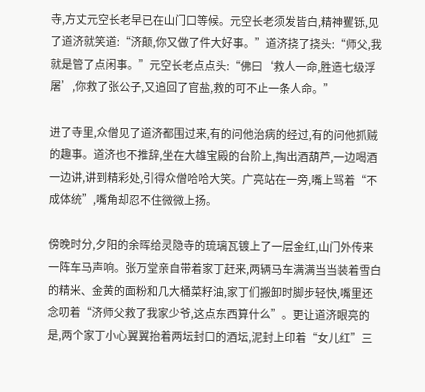寺,方丈元空长老早已在山门口等候。元空长老须发皆白,精神矍铄,见了道济就笑道:“济颠,你又做了件大好事。”道济挠了挠头:“师父,我就是管了点闲事。”元空长老点点头:“佛曰‘救人一命,胜造七级浮屠’,你救了张公子,又追回了官盐,救的可不止一条人命。”

进了寺里,众僧见了道济都围过来,有的问他治病的经过,有的问他抓贼的趣事。道济也不推辞,坐在大雄宝殿的台阶上,掏出酒葫芦,一边喝酒一边讲,讲到精彩处,引得众僧哈哈大笑。广亮站在一旁,嘴上骂着“不成体统”,嘴角却忍不住微微上扬。

傍晚时分,夕阳的余晖给灵隐寺的琉璃瓦镀上了一层金红,山门外传来一阵车马声响。张万堂亲自带着家丁赶来,两辆马车满满当当装着雪白的精米、金黄的面粉和几大桶菜籽油,家丁们搬卸时脚步轻快,嘴里还念叨着“济师父救了我家少爷,这点东西算什么”。更让道济眼亮的是,两个家丁小心翼翼抬着两坛封口的酒坛,泥封上印着“女儿红”三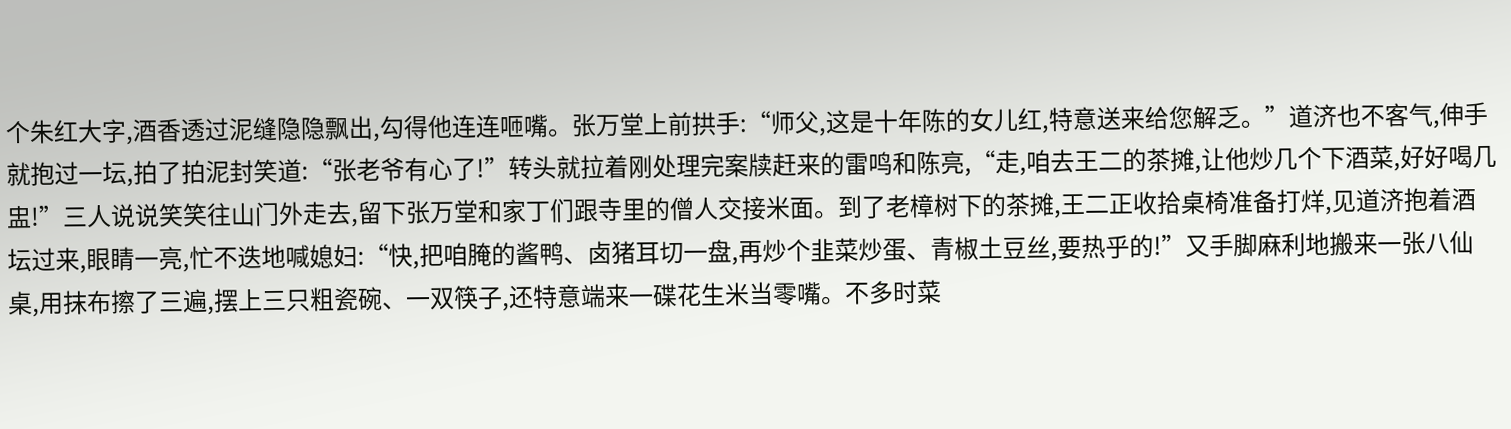个朱红大字,酒香透过泥缝隐隐飘出,勾得他连连咂嘴。张万堂上前拱手:“师父,这是十年陈的女儿红,特意送来给您解乏。”道济也不客气,伸手就抱过一坛,拍了拍泥封笑道:“张老爷有心了!”转头就拉着刚处理完案牍赶来的雷鸣和陈亮,“走,咱去王二的茶摊,让他炒几个下酒菜,好好喝几盅!”三人说说笑笑往山门外走去,留下张万堂和家丁们跟寺里的僧人交接米面。到了老樟树下的茶摊,王二正收拾桌椅准备打烊,见道济抱着酒坛过来,眼睛一亮,忙不迭地喊媳妇:“快,把咱腌的酱鸭、卤猪耳切一盘,再炒个韭菜炒蛋、青椒土豆丝,要热乎的!”又手脚麻利地搬来一张八仙桌,用抹布擦了三遍,摆上三只粗瓷碗、一双筷子,还特意端来一碟花生米当零嘴。不多时菜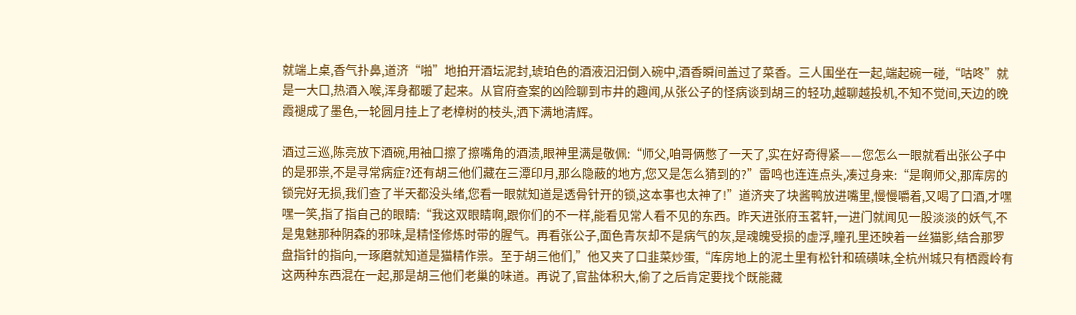就端上桌,香气扑鼻,道济“啪”地拍开酒坛泥封,琥珀色的酒液汩汩倒入碗中,酒香瞬间盖过了菜香。三人围坐在一起,端起碗一碰,“咕咚”就是一大口,热酒入喉,浑身都暖了起来。从官府查案的凶险聊到市井的趣闻,从张公子的怪病谈到胡三的轻功,越聊越投机,不知不觉间,天边的晚霞褪成了墨色,一轮圆月挂上了老樟树的枝头,洒下满地清辉。

酒过三巡,陈亮放下酒碗,用袖口擦了擦嘴角的酒渍,眼神里满是敬佩:“师父,咱哥俩憋了一天了,实在好奇得紧——您怎么一眼就看出张公子中的是邪祟,不是寻常病症?还有胡三他们藏在三潭印月,那么隐蔽的地方,您又是怎么猜到的?”雷鸣也连连点头,凑过身来:“是啊师父,那库房的锁完好无损,我们查了半天都没头绪,您看一眼就知道是透骨针开的锁,这本事也太神了!”道济夹了块酱鸭放进嘴里,慢慢嚼着,又喝了口酒,才嘿嘿一笑,指了指自己的眼睛:“我这双眼睛啊,跟你们的不一样,能看见常人看不见的东西。昨天进张府玉茗轩,一进门就闻见一股淡淡的妖气,不是鬼魅那种阴森的邪味,是精怪修炼时带的腥气。再看张公子,面色青灰却不是病气的灰,是魂魄受损的虚浮,瞳孔里还映着一丝猫影,结合那罗盘指针的指向,一琢磨就知道是猫精作祟。至于胡三他们,”他又夹了口韭菜炒蛋,“库房地上的泥土里有松针和硫磺味,全杭州城只有栖霞岭有这两种东西混在一起,那是胡三他们老巢的味道。再说了,官盐体积大,偷了之后肯定要找个既能藏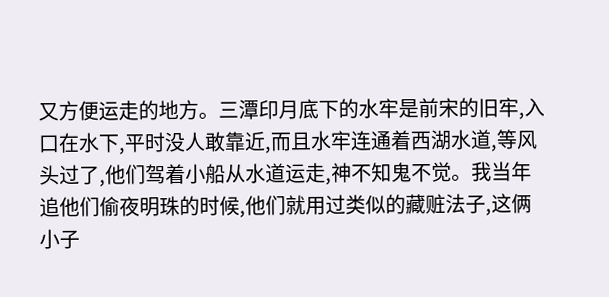又方便运走的地方。三潭印月底下的水牢是前宋的旧牢,入口在水下,平时没人敢靠近,而且水牢连通着西湖水道,等风头过了,他们驾着小船从水道运走,神不知鬼不觉。我当年追他们偷夜明珠的时候,他们就用过类似的藏赃法子,这俩小子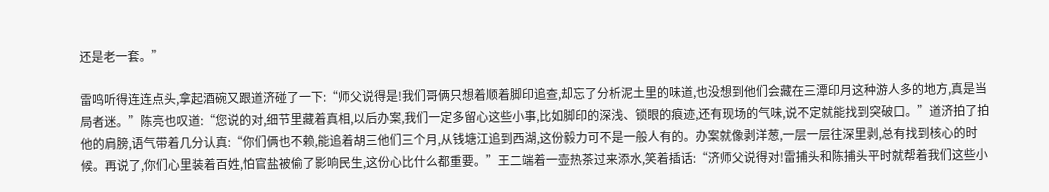还是老一套。”

雷鸣听得连连点头,拿起酒碗又跟道济碰了一下:“师父说得是!我们哥俩只想着顺着脚印追查,却忘了分析泥土里的味道,也没想到他们会藏在三潭印月这种游人多的地方,真是当局者迷。”陈亮也叹道:“您说的对,细节里藏着真相,以后办案,我们一定多留心这些小事,比如脚印的深浅、锁眼的痕迹,还有现场的气味,说不定就能找到突破口。”道济拍了拍他的肩膀,语气带着几分认真:“你们俩也不赖,能追着胡三他们三个月,从钱塘江追到西湖,这份毅力可不是一般人有的。办案就像剥洋葱,一层一层往深里剥,总有找到核心的时候。再说了,你们心里装着百姓,怕官盐被偷了影响民生,这份心比什么都重要。”王二端着一壶热茶过来添水,笑着插话:“济师父说得对!雷捕头和陈捕头平时就帮着我们这些小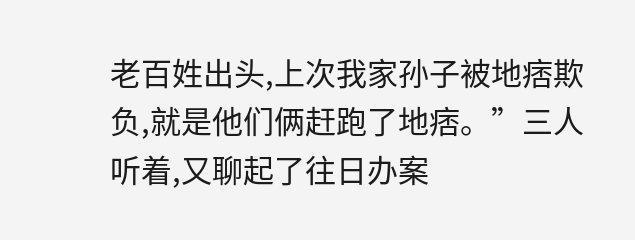老百姓出头,上次我家孙子被地痞欺负,就是他们俩赶跑了地痞。”三人听着,又聊起了往日办案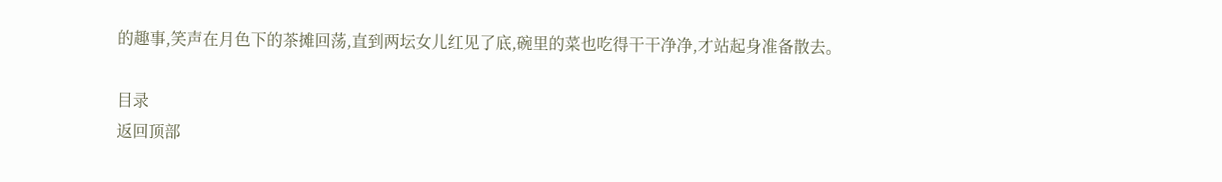的趣事,笑声在月色下的茶摊回荡,直到两坛女儿红见了底,碗里的菜也吃得干干净净,才站起身准备散去。

目录
返回顶部